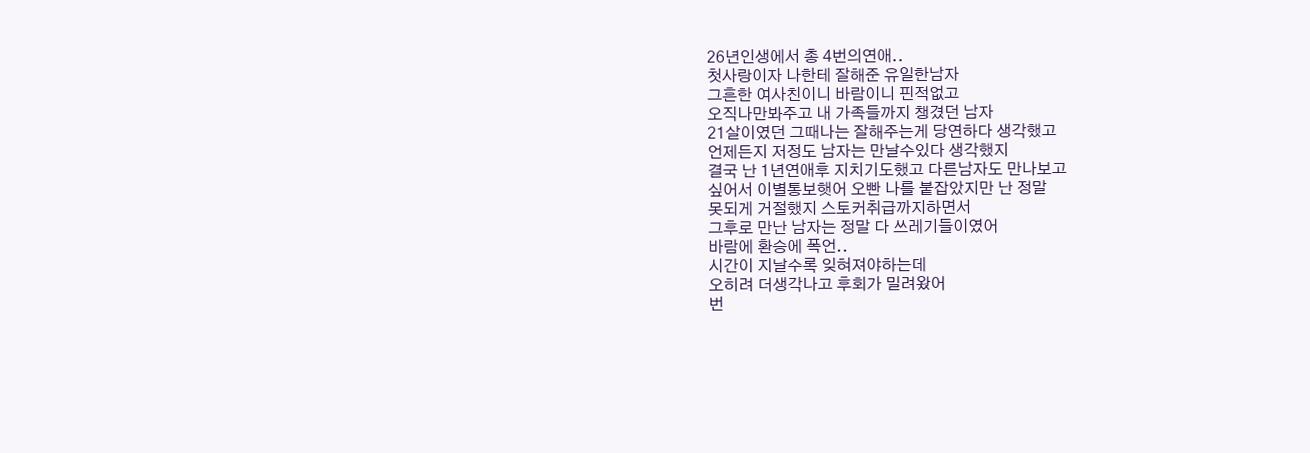26년인생에서 총 4번의연애..
첫사랑이자 나한테 잘해준 유일한남자
그흔한 여사친이니 바람이니 핀적없고
오직나만봐주고 내 가족들까지 챙겼던 남자
21살이였던 그때나는 잘해주는게 당연하다 생각했고
언제든지 저정도 남자는 만날수있다 생각했지
결국 난 1년연애후 지치기도했고 다른남자도 만나보고
싶어서 이별통보햇어 오빤 나를 붙잡았지만 난 정말
못되게 거절했지 스토커취급까지하면서
그후로 만난 남자는 정말 다 쓰레기들이였어
바람에 환승에 폭언..
시간이 지날수록 잊혀져야하는데
오히려 더생각나고 후회가 밀려왔어
번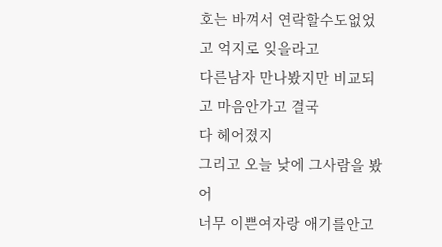호는 바껴서 연락할수도없었고 억지로 잊을라고
다른남자 만나봤지만 비교되고 마음안가고 결국
다 헤어졌지
그리고 오늘 낮에 그사람을 봤어
너무 이쁜여자랑 애기를안고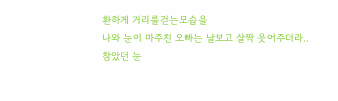환하게 거리를걷는모습을
나와 눈이 마주친 오빠는 날보고 살짝 웃어주더라..
참았던 눈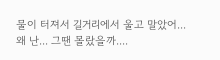물이 터져서 길거리에서 울고 말았어...
왜 난... 그땐 몰랐을까....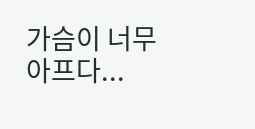가슴이 너무 아프다...